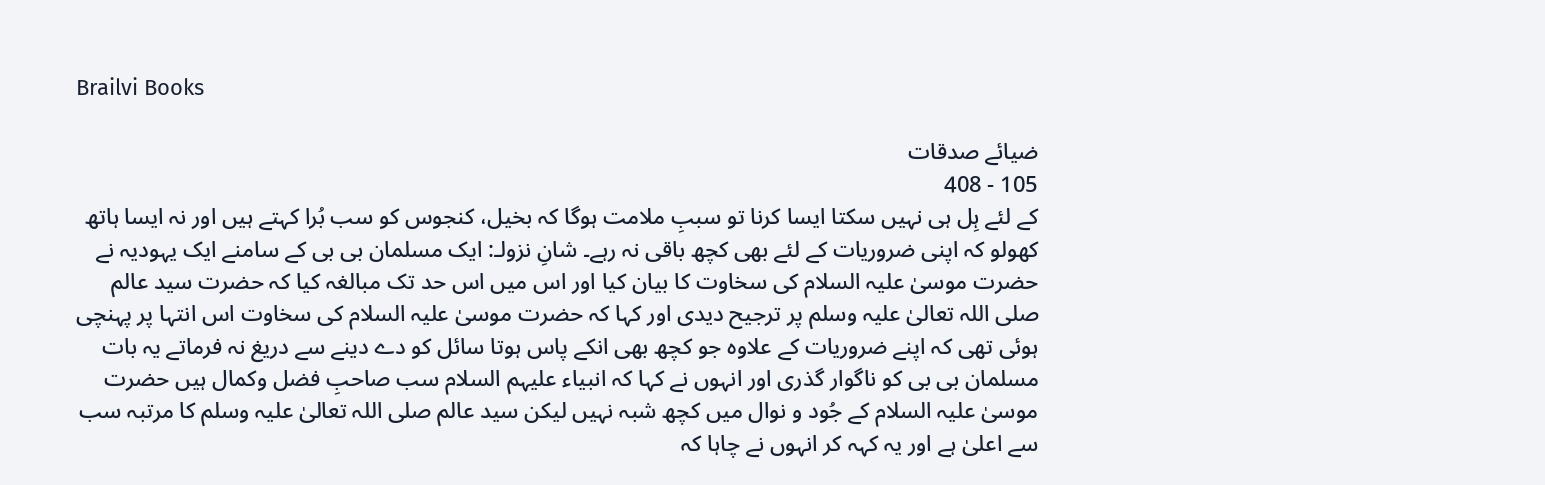Brailvi Books

ضیائے صدقات
105 - 408
کے لئے ہِل ہی نہیں سکتا ایسا کرنا تو سببِ ملامت ہوگا کہ بخیل، کنجوس کو سب بُرا کہتے ہیں اور نہ ایسا ہاتھ کھولو کہ اپنی ضروریات کے لئے بھی کچھ باقی نہ رہے۔ شانِ نزولـ: ایک مسلمان بی بی کے سامنے ایک یہودیہ نے حضرت موسیٰ علیہ السلام کی سخاوت کا بیان کیا اور اس میں اس حد تک مبالغہ کیا کہ حضرت سید عالم صلی اللہ تعالیٰ علیہ وسلم پر ترجیح دیدی اور کہا کہ حضرت موسیٰ علیہ السلام کی سخاوت اس انتہا پر پہنچی ہوئی تھی کہ اپنے ضروریات کے علاوہ جو کچھ بھی انکے پاس ہوتا سائل کو دے دینے سے دریغ نہ فرماتے یہ بات مسلمان بی بی کو ناگوار گذری اور انہوں نے کہا کہ انبیاء علیہم السلام سب صاحبِ فضل وکمال ہیں حضرت موسیٰ علیہ السلام کے جُود و نوال میں کچھ شبہ نہیں لیکن سید عالم صلی اللہ تعالیٰ علیہ وسلم کا مرتبہ سب سے اعلیٰ ہے اور یہ کہہ کر انہوں نے چاہا کہ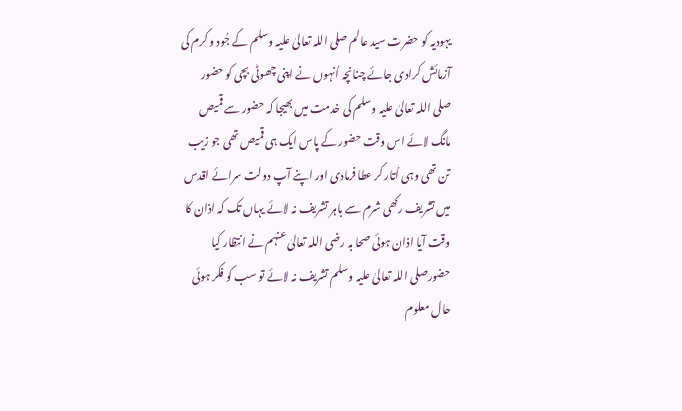یہودیہ کو حضرت سید عالم صلی اللہ تعالیٰ علیہ وسلم کے جُود و کرم کی آزمائش کرادی جائے چنانچہ اُنہوں نے اپنی چھوٹی بچی کو حضور صلی اللہ تعالیٰ علیہ وسلم کی خدمت میں بھیجا کہ حضور سے قمیص مانگ لائے اس وقت حضور کے پاس ایک ہی قمیص تھی جو زیب تن تھی وہی اُتار کر عطا فرمادی اور اپنے آپ دولت سرائے اقدس میں تشریف رکھی شرم سے باہر تشریف نہ لائے یہاں تک کہ اذان کا وقت آیا اذان ہوئی صحا بہ رضی اللہ تعالیٰ عنہم نے انتظار کیا حضورصلی اللہ تعالیٰ علیہ وسلم تشریف نہ لائے تو سب کو فکر ہوئی حال معلوم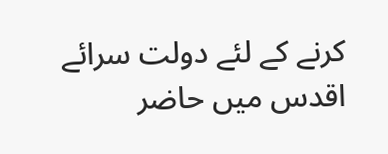کرنے کے لئے دولت سرائے اقدس میں حاضر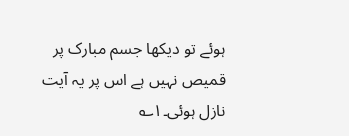ہوئے تو دیکھا جسم مبارک پر قمیص نہیں ہے اس پر یہ آیت نازل ہوئی۔۱؎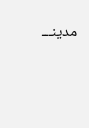مدینـــ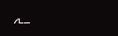ـــہ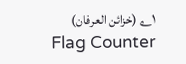۱؎ (خزائن العرفان)
Flag Counter